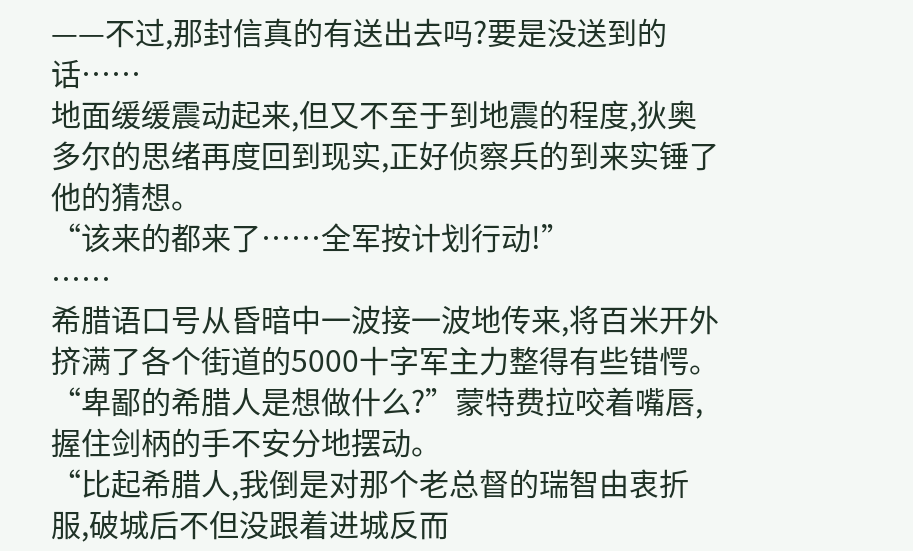——不过,那封信真的有送出去吗?要是没送到的话……
地面缓缓震动起来,但又不至于到地震的程度,狄奥多尔的思绪再度回到现实,正好侦察兵的到来实锤了他的猜想。
“该来的都来了……全军按计划行动!”
……
希腊语口号从昏暗中一波接一波地传来,将百米开外挤满了各个街道的5000十字军主力整得有些错愕。
“卑鄙的希腊人是想做什么?”蒙特费拉咬着嘴唇,握住剑柄的手不安分地摆动。
“比起希腊人,我倒是对那个老总督的瑞智由衷折服,破城后不但没跟着进城反而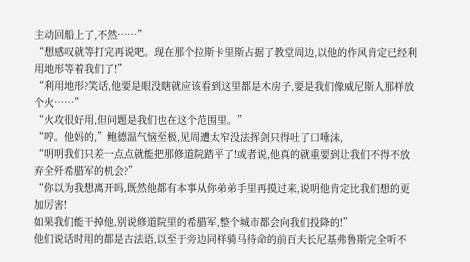主动回船上了,不然……”
“想感叹就等打完再说吧。现在那个拉斯卡里斯占据了教堂周边,以他的作风肯定已经利用地形等着我们了!”
“利用地形?笑话,他要是眼没瞎就应该看到这里都是木房子,要是我们像威尼斯人那样放个火……”
“火攻很好用,但问题是我们也在这个范围里。”
“哼。他妈的,”鲍德温气恼至极,见周遭太窄没法挥剑只得吐了口唾沫,
“明明我们只差一点点就能把那修道院踏平了!或者说,他真的就重要到让我们不得不放弃全歼希腊军的机会?”
“你以为我想离开吗,既然他都有本事从你弟弟手里再摸过来,说明他肯定比我们想的更加厉害!
如果我们能干掉他,别说修道院里的希腊军,整个城市都会向我们投降的!”
他们说话时用的都是古法语,以至于旁边同样骑马待命的前百夫长尼基弗鲁斯完全听不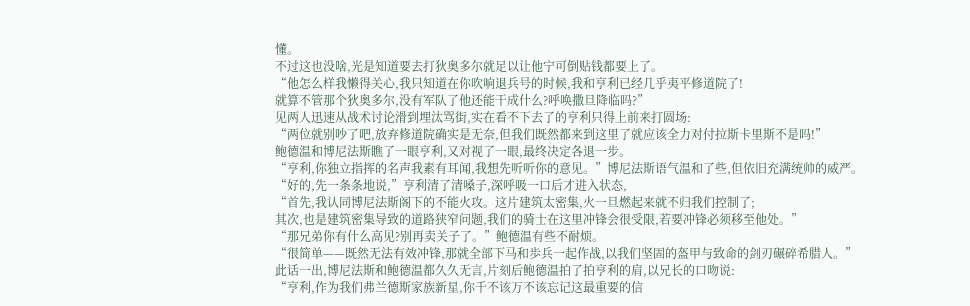懂。
不过这也没啥,光是知道要去打狄奥多尔就足以让他宁可倒贴钱都要上了。
“他怎么样我懒得关心,我只知道在你吹响退兵号的时候,我和亨利已经几乎夷平修道院了!
就算不管那个狄奥多尔,没有军队了他还能干成什么?呼唤撒旦降临吗?”
见两人迅速从战术讨论滑到埋汰骂街,实在看不下去了的亨利只得上前来打圆场:
“两位就别吵了吧,放弃修道院确实是无奈,但我们既然都来到这里了就应该全力对付拉斯卡里斯不是吗!”
鲍德温和博尼法斯瞧了一眼亨利,又对视了一眼,最终决定各退一步。
“亨利,你独立指挥的名声我素有耳闻,我想先听听你的意见。”博尼法斯语气温和了些,但依旧充满统帅的威严。
“好的,先一条条地说,”亨利清了清嗓子,深呼吸一口后才进入状态,
“首先,我认同博尼法斯阁下的不能火攻。这片建筑太密集,火一旦燃起来就不归我们控制了;
其次,也是建筑密集导致的道路狭窄问题,我们的骑士在这里冲锋会很受限,若要冲锋必须移至他处。”
“那兄弟你有什么高见?别再卖关子了。”鲍德温有些不耐烦。
“很简单——既然无法有效冲锋,那就全部下马和歩兵一起作战,以我们坚固的盔甲与致命的剑刃碾碎希腊人。”
此话一出,博尼法斯和鲍德温都久久无言,片刻后鲍德温拍了拍亨利的肩,以兄长的口吻说:
“亨利,作为我们弗兰德斯家族新星,你千不该万不该忘记这最重要的信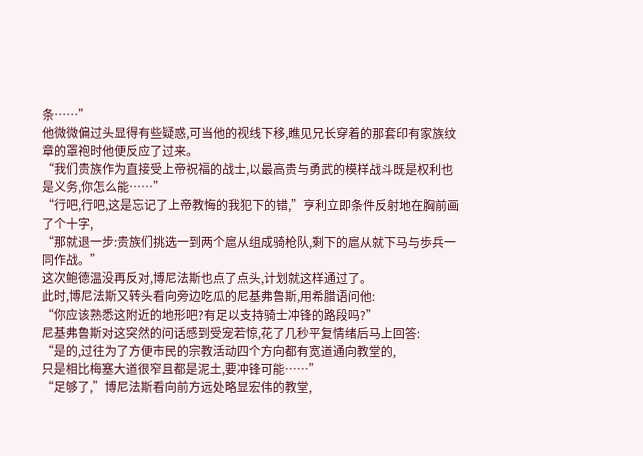条……”
他微微偏过头显得有些疑惑,可当他的视线下移,瞧见兄长穿着的那套印有家族纹章的罩袍时他便反应了过来。
“我们贵族作为直接受上帝祝福的战士,以最高贵与勇武的模样战斗既是权利也是义务,你怎么能……”
“行吧,行吧,这是忘记了上帝教悔的我犯下的错,”亨利立即条件反射地在胸前画了个十字,
“那就退一步:贵族们挑选一到两个扈从组成骑枪队,剩下的扈从就下马与歩兵一同作战。”
这次鲍德温没再反对,博尼法斯也点了点头,计划就这样通过了。
此时,博尼法斯又转头看向旁边吃瓜的尼基弗鲁斯,用希腊语问他:
“你应该熟悉这附近的地形吧?有足以支持骑士冲锋的路段吗?”
尼基弗鲁斯对这突然的问话感到受宠若惊,花了几秒平复情绪后马上回答:
“是的,过往为了方便市民的宗教活动四个方向都有宽道通向教堂的,
只是相比梅塞大道很窄且都是泥土,要冲锋可能……”
“足够了,”博尼法斯看向前方远处略显宏伟的教堂,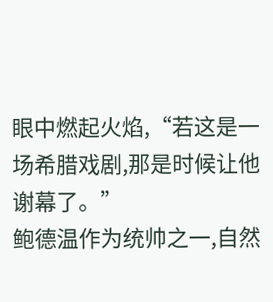眼中燃起火焰,“若这是一场希腊戏剧,那是时候让他谢幕了。”
鲍德温作为统帅之一,自然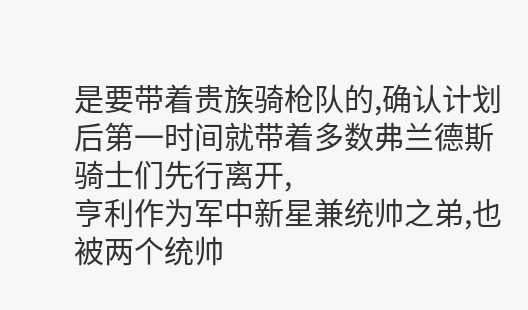是要带着贵族骑枪队的,确认计划后第一时间就带着多数弗兰德斯骑士们先行离开,
亨利作为军中新星兼统帅之弟,也被两个统帅